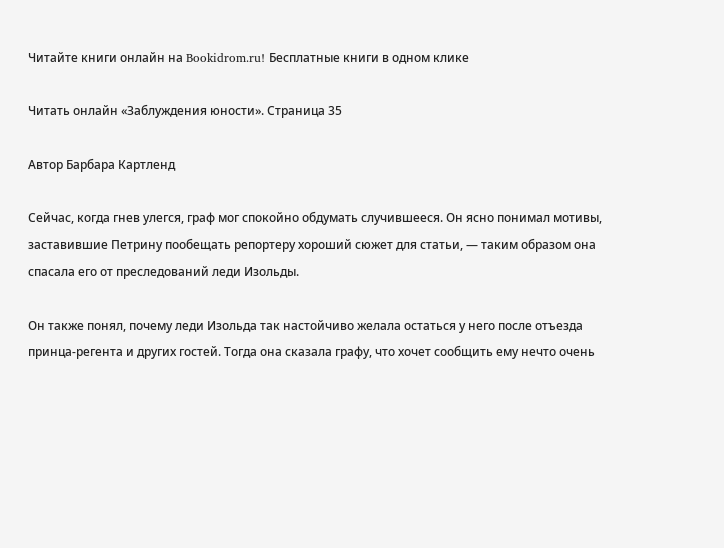Читайте книги онлайн на Bookidrom.ru! Бесплатные книги в одном клике

Читать онлайн «Заблуждения юности». Страница 35

Автор Барбара Картленд

Сейчас, когда гнев улегся, граф мог спокойно обдумать случившееся. Он ясно понимал мотивы, заставившие Петрину пообещать репортеру хороший сюжет для статьи, — таким образом она спасала его от преследований леди Изольды.

Он также понял, почему леди Изольда так настойчиво желала остаться у него после отъезда принца-регента и других гостей. Тогда она сказала графу, что хочет сообщить ему нечто очень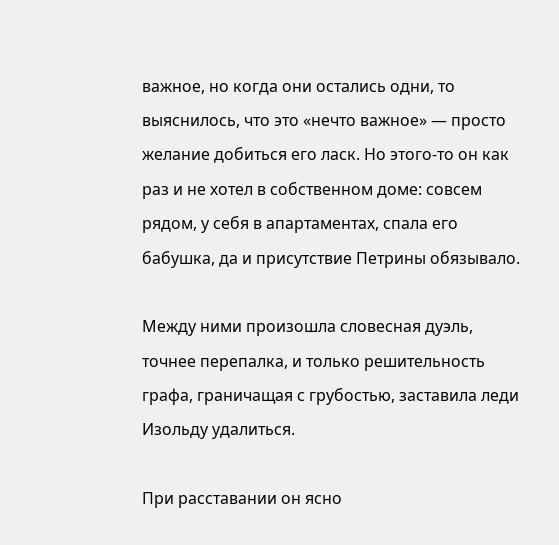важное, но когда они остались одни, то выяснилось, что это «нечто важное» — просто желание добиться его ласк. Но этого-то он как раз и не хотел в собственном доме: совсем рядом, у себя в апартаментах, спала его бабушка, да и присутствие Петрины обязывало.

Между ними произошла словесная дуэль, точнее перепалка, и только решительность графа, граничащая с грубостью, заставила леди Изольду удалиться.

При расставании он ясно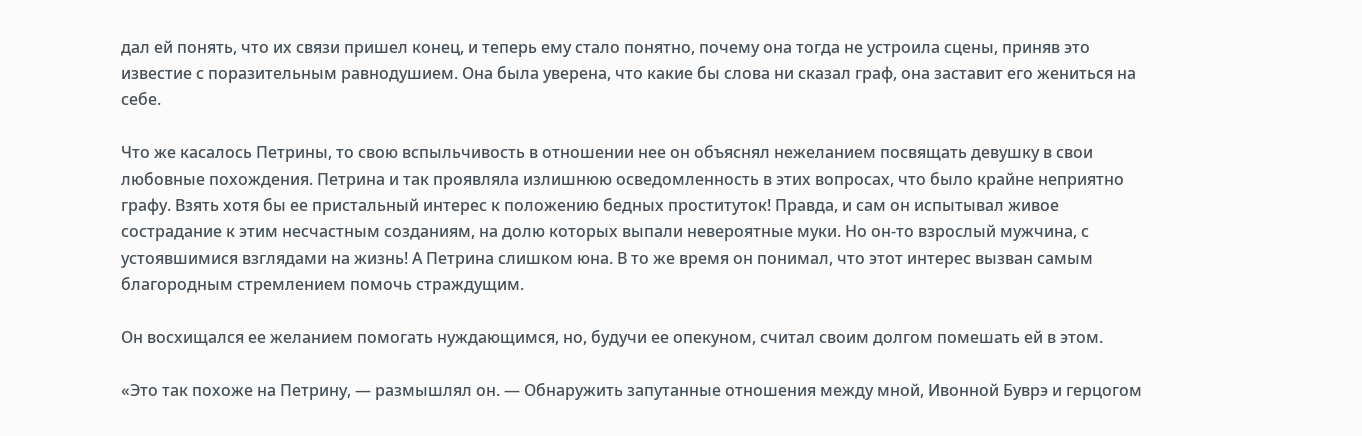дал ей понять, что их связи пришел конец, и теперь ему стало понятно, почему она тогда не устроила сцены, приняв это известие с поразительным равнодушием. Она была уверена, что какие бы слова ни сказал граф, она заставит его жениться на себе.

Что же касалось Петрины, то свою вспыльчивость в отношении нее он объяснял нежеланием посвящать девушку в свои любовные похождения. Петрина и так проявляла излишнюю осведомленность в этих вопросах, что было крайне неприятно графу. Взять хотя бы ее пристальный интерес к положению бедных проституток! Правда, и сам он испытывал живое сострадание к этим несчастным созданиям, на долю которых выпали невероятные муки. Но он-то взрослый мужчина, с устоявшимися взглядами на жизнь! А Петрина слишком юна. В то же время он понимал, что этот интерес вызван самым благородным стремлением помочь страждущим.

Он восхищался ее желанием помогать нуждающимся, но, будучи ее опекуном, считал своим долгом помешать ей в этом.

«Это так похоже на Петрину, — размышлял он. — Обнаружить запутанные отношения между мной, Ивонной Буврэ и герцогом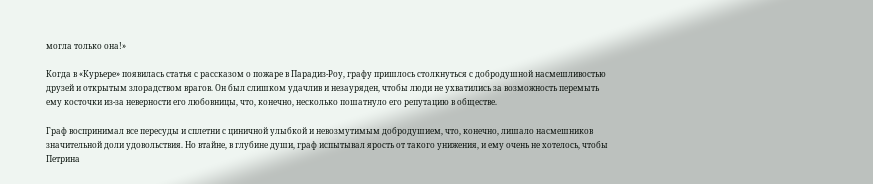могла только она!»

Когда в «Курьере» появилась статья с рассказом о пожаре в Парадиз-Роу, графу пришлось столкнуться с добродушной насмешливостью друзей и открытым злорадством врагов. Он был слишком удачлив и незауряден, чтобы люди не ухватились за возможность перемыть ему косточки из-за неверности его любовницы, что, конечно, несколько пошатнуло его репутацию в обществе.

Граф воспринимал все пересуды и сплетни с циничной улыбкой и невозмутимым добродушием, что, конечно, лишало насмешников значительной доли удовольствия. Но втайне, в глубине души, граф испытывал ярость от такого унижения, и ему очень не хотелось, чтобы Петрина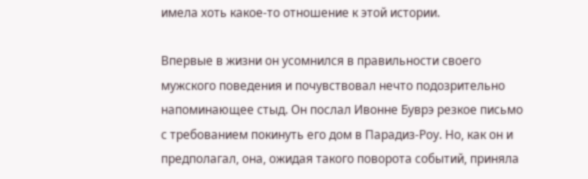имела хоть какое-то отношение к этой истории.

Впервые в жизни он усомнился в правильности своего мужского поведения и почувствовал нечто подозрительно напоминающее стыд. Он послал Ивонне Буврэ резкое письмо с требованием покинуть его дом в Парадиз-Роу. Но, как он и предполагал, она, ожидая такого поворота событий, приняла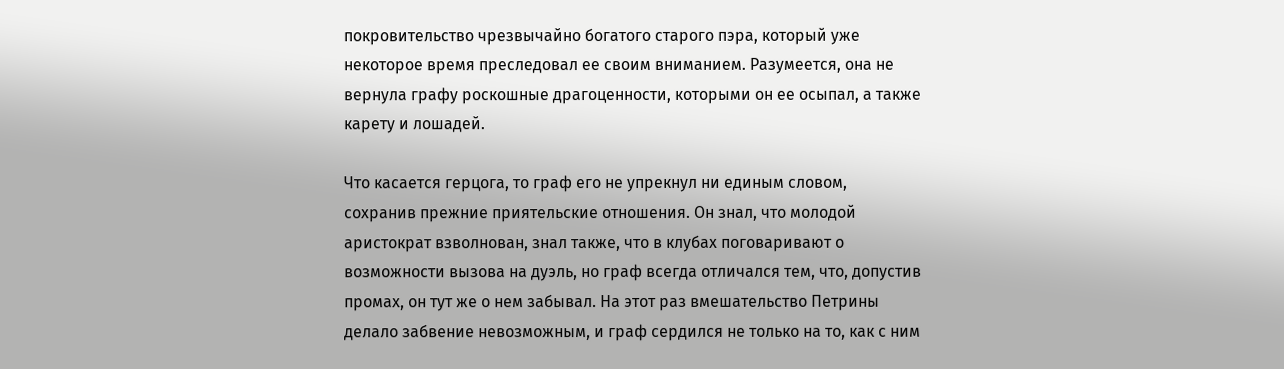покровительство чрезвычайно богатого старого пэра, который уже некоторое время преследовал ее своим вниманием. Разумеется, она не вернула графу роскошные драгоценности, которыми он ее осыпал, а также карету и лошадей.

Что касается герцога, то граф его не упрекнул ни единым словом, сохранив прежние приятельские отношения. Он знал, что молодой аристократ взволнован, знал также, что в клубах поговаривают о возможности вызова на дуэль, но граф всегда отличался тем, что, допустив промах, он тут же о нем забывал. На этот раз вмешательство Петрины делало забвение невозможным, и граф сердился не только на то, как с ним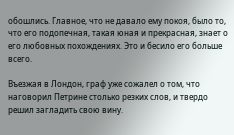обошлись. Главное, что не давало ему покоя, было то, что его подопечная, такая юная и прекрасная, знает о его любовных похождениях. Это и бесило его больше всего.

Въезжая в Лондон, граф уже сожалел о том, что наговорил Петрине столько резких слов, и твердо решил загладить свою вину.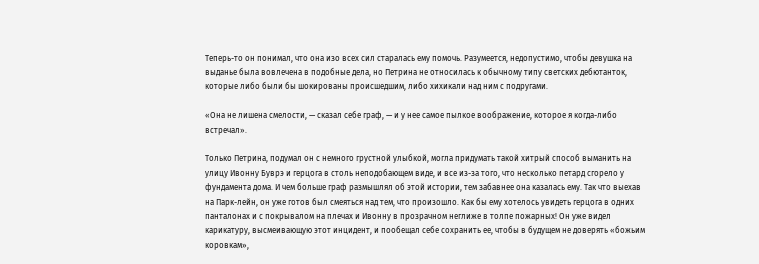Теперь-то он понимал, что она изо всех сил старалась ему помочь. Разумеется, недопустимо, чтобы девушка на выданье была вовлечена в подобные дела, но Петрина не относилась к обычному типу светских дебютанток, которые либо были бы шокированы происшедшим, либо хихикали над ним с подругами.

«Она не лишена смелости, — сказал себе граф, — и у нее самое пылкое воображение, которое я когда-либо встречал».

Только Петрина, подумал он с немного грустной улыбкой, могла придумать такой хитрый способ выманить на улицу Ивонну Буврэ и герцога в столь неподобающем виде, и все из-за того, что несколько петард сгорело у фундамента дома. И чем больше граф размышлял об этой истории, тем забавнее она казалась ему. Так что выехав на Парк-лейн, он уже готов был смеяться над тем, что произошло. Как бы ему хотелось увидеть герцога в одних панталонах и с покрывалом на плечах и Ивонну в прозрачном неглиже в толпе пожарных! Он уже видел карикатуру, высмеивающую этот инцидент, и пообещал себе сохранить ее, чтобы в будущем не доверять «божьим коровкам»,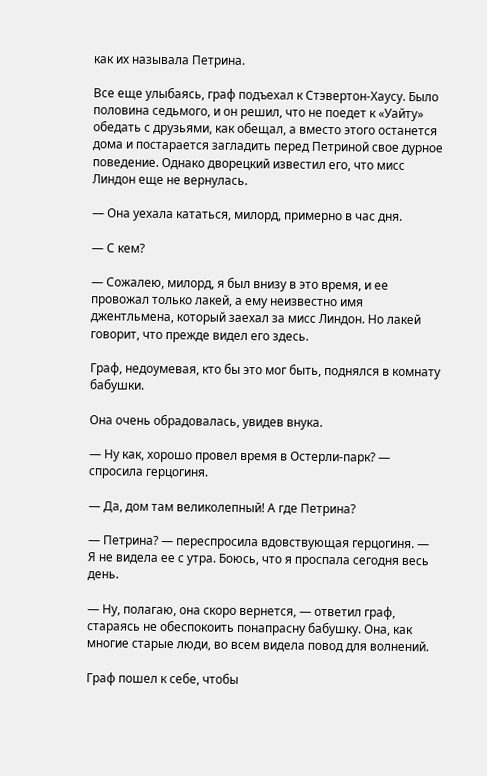как их называла Петрина.

Все еще улыбаясь, граф подъехал к Стэвертон-Хаусу. Было половина седьмого, и он решил, что не поедет к «Уайту» обедать с друзьями, как обещал, а вместо этого останется дома и постарается загладить перед Петриной свое дурное поведение. Однако дворецкий известил его, что мисс Линдон еще не вернулась.

— Она уехала кататься, милорд, примерно в час дня.

— С кем?

— Сожалею, милорд, я был внизу в это время, и ее провожал только лакей, а ему неизвестно имя джентльмена, который заехал за мисс Линдон. Но лакей говорит, что прежде видел его здесь.

Граф, недоумевая, кто бы это мог быть, поднялся в комнату бабушки.

Она очень обрадовалась, увидев внука.

— Ну как, хорошо провел время в Остерли-парк? — спросила герцогиня.

— Да, дом там великолепный! А где Петрина?

— Петрина? — переспросила вдовствующая герцогиня. — Я не видела ее с утра. Боюсь, что я проспала сегодня весь день.

— Ну, полагаю, она скоро вернется, — ответил граф, стараясь не обеспокоить понапрасну бабушку. Она, как многие старые люди, во всем видела повод для волнений.

Граф пошел к себе, чтобы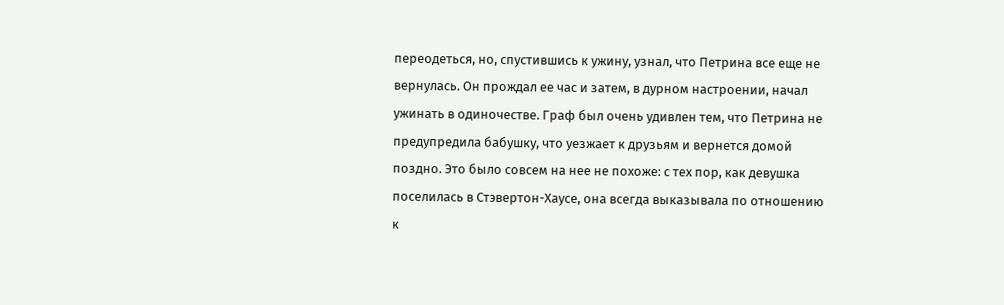переодеться, но, спустившись к ужину, узнал, что Петрина все еще не вернулась. Он прождал ее час и затем, в дурном настроении, начал ужинать в одиночестве. Граф был очень удивлен тем, что Петрина не предупредила бабушку, что уезжает к друзьям и вернется домой поздно. Это было совсем на нее не похоже: с тех пор, как девушка поселилась в Стэвертон-Хаусе, она всегда выказывала по отношению к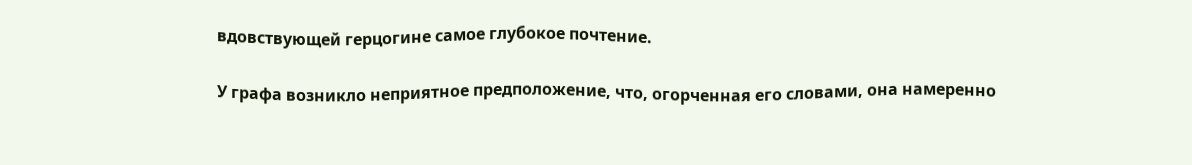вдовствующей герцогине самое глубокое почтение.

У графа возникло неприятное предположение, что, огорченная его словами, она намеренно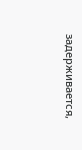задерживается,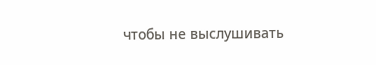чтобы не выслушивать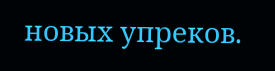новых упреков.